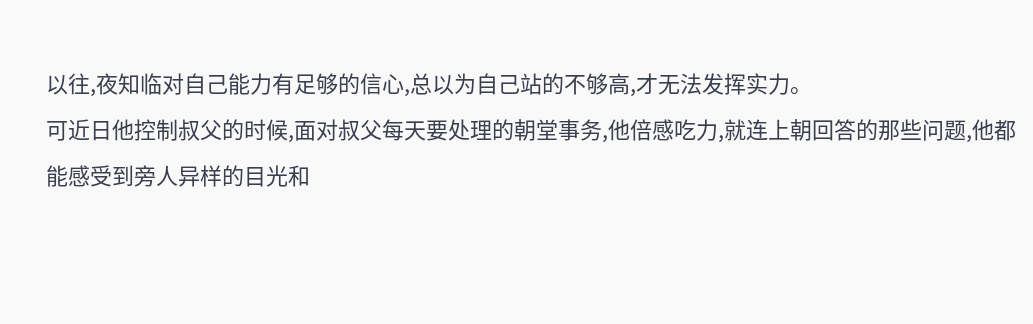以往,夜知临对自己能力有足够的信心,总以为自己站的不够高,才无法发挥实力。
可近日他控制叔父的时候,面对叔父每天要处理的朝堂事务,他倍感吃力,就连上朝回答的那些问题,他都能感受到旁人异样的目光和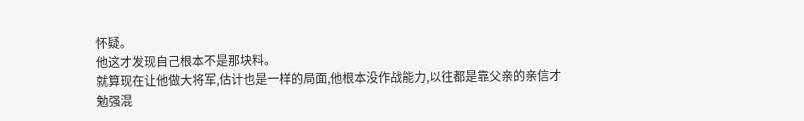怀疑。
他这才发现自己根本不是那块料。
就算现在让他做大将军,估计也是一样的局面,他根本没作战能力,以往都是靠父亲的亲信才勉强混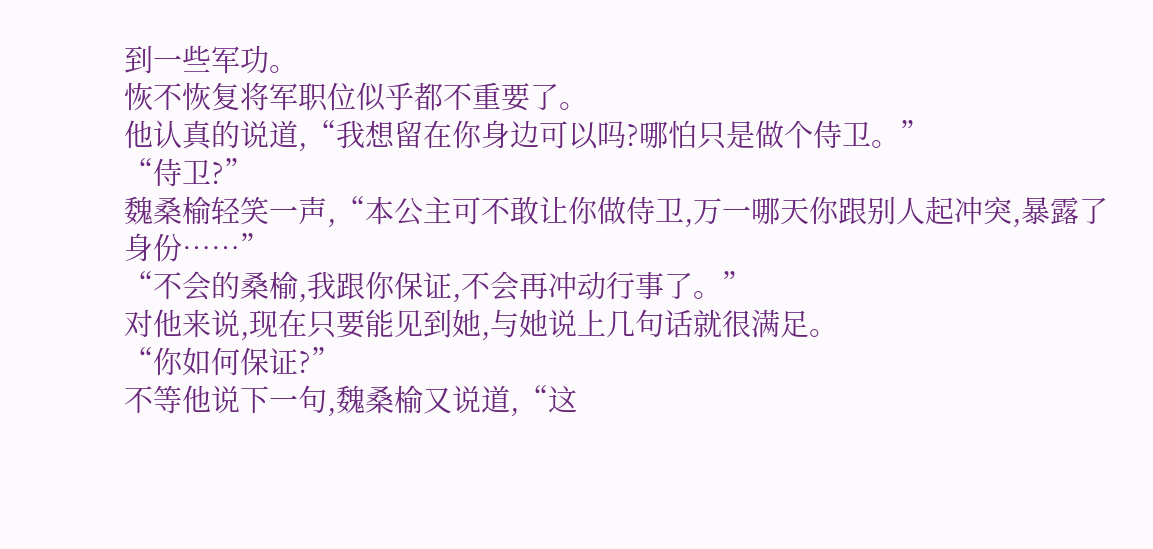到一些军功。
恢不恢复将军职位似乎都不重要了。
他认真的说道,“我想留在你身边可以吗?哪怕只是做个侍卫。”
“侍卫?”
魏桑榆轻笑一声,“本公主可不敢让你做侍卫,万一哪天你跟别人起冲突,暴露了身份……”
“不会的桑榆,我跟你保证,不会再冲动行事了。”
对他来说,现在只要能见到她,与她说上几句话就很满足。
“你如何保证?”
不等他说下一句,魏桑榆又说道,“这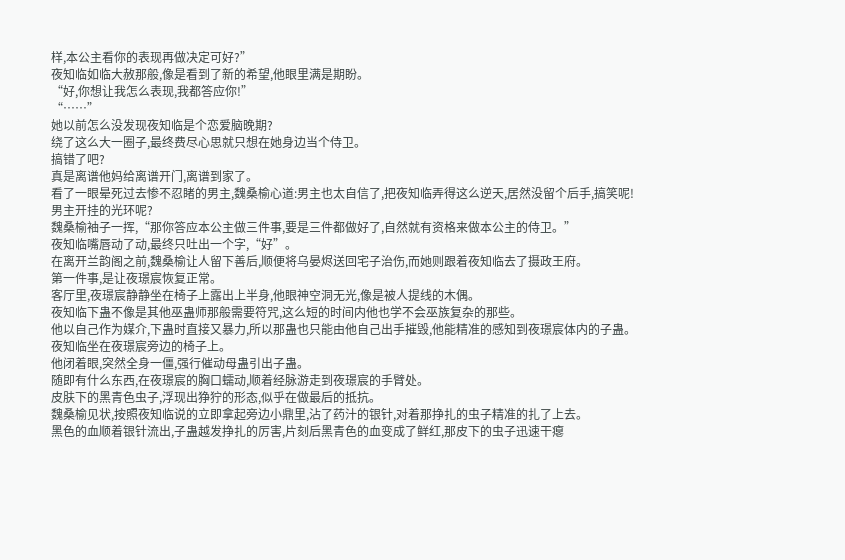样,本公主看你的表现再做决定可好?”
夜知临如临大赦那般,像是看到了新的希望,他眼里满是期盼。
“好,你想让我怎么表现,我都答应你!”
“……”
她以前怎么没发现夜知临是个恋爱脑晚期?
绕了这么大一圈子,最终费尽心思就只想在她身边当个侍卫。
搞错了吧?
真是离谱他妈给离谱开门,离谱到家了。
看了一眼晕死过去惨不忍睹的男主,魏桑榆心道:男主也太自信了,把夜知临弄得这么逆天,居然没留个后手,搞笑呢!
男主开挂的光环呢?
魏桑榆袖子一挥,“那你答应本公主做三件事,要是三件都做好了,自然就有资格来做本公主的侍卫。”
夜知临嘴唇动了动,最终只吐出一个字,“好”。
在离开兰韵阁之前,魏桑榆让人留下善后,顺便将乌晏烬送回宅子治伤,而她则跟着夜知临去了摄政王府。
第一件事,是让夜璟宸恢复正常。
客厅里,夜璟宸静静坐在椅子上露出上半身,他眼神空洞无光,像是被人提线的木偶。
夜知临下蛊不像是其他巫蛊师那般需要符咒,这么短的时间内他也学不会巫族复杂的那些。
他以自己作为媒介,下蛊时直接又暴力,所以那蛊也只能由他自己出手摧毁,他能精准的感知到夜璟宸体内的子蛊。
夜知临坐在夜璟宸旁边的椅子上。
他闭着眼,突然全身一僵,强行催动母蛊引出子蛊。
随即有什么东西,在夜璟宸的胸口蠕动,顺着经脉游走到夜璟宸的手臂处。
皮肤下的黑青色虫子,浮现出狰狞的形态,似乎在做最后的抵抗。
魏桑榆见状,按照夜知临说的立即拿起旁边小鼎里,沾了药汁的银针,对着那挣扎的虫子精准的扎了上去。
黑色的血顺着银针流出,子蛊越发挣扎的厉害,片刻后黑青色的血变成了鲜红,那皮下的虫子迅速干瘪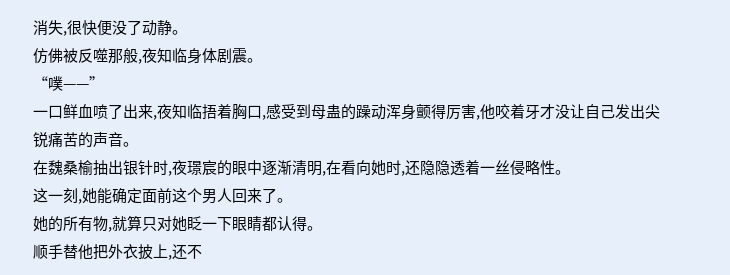消失,很快便没了动静。
仿佛被反噬那般,夜知临身体剧震。
“噗——”
一口鲜血喷了出来,夜知临捂着胸口,感受到母蛊的躁动浑身颤得厉害,他咬着牙才没让自己发出尖锐痛苦的声音。
在魏桑榆抽出银针时,夜璟宸的眼中逐渐清明,在看向她时,还隐隐透着一丝侵略性。
这一刻,她能确定面前这个男人回来了。
她的所有物,就算只对她眨一下眼睛都认得。
顺手替他把外衣披上,还不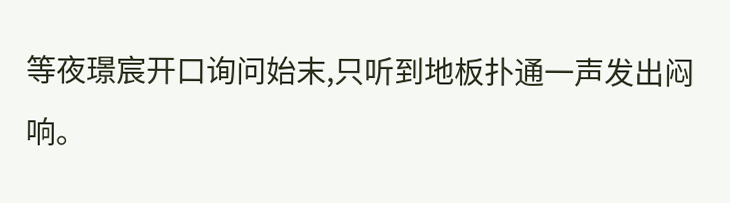等夜璟宸开口询问始末,只听到地板扑通一声发出闷响。